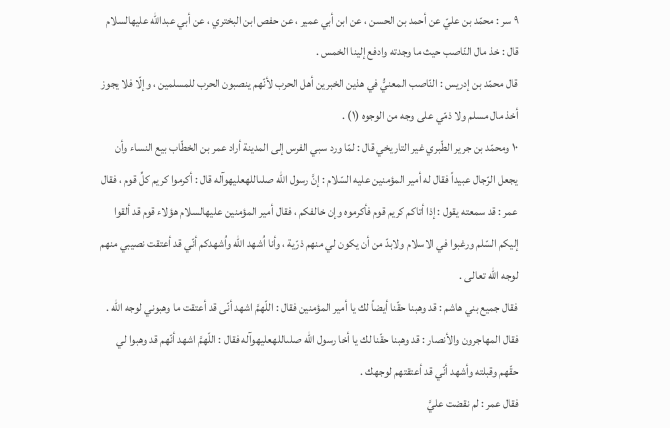٩ سر : محمّد بن عليّ عن أحمد بن الحسن ، عن ابن أبي عمير ، عن حفص ابن البختري ، عن أبي عبدالله عليهالسلام قال : خذ مال النّاصب حيث ما وجدته وادفع إلينا الخمس .
قال محمّد بن إدريس : النّاصب المعنيُّ في هذين الخبرين أهل الحرب لأنّهم ينصبون الحرب للمسلمين ، وإلّا فلا يجوز أخذ مال مسلم ولا ذمّي على وجه من الوجوه (١) .
١٠ ومحمّد بن جرير الطّبري غير التاريخي قال : لمّا ورد سبي الفرس إلى المدينة أراد عمر بن الخطّاب بيع النساء وأن يجعل الرّجال عبيداً فقال له أمير المؤمنين عليه السّلام : إنَّ رسول الله صلىاللهعليهوآله قال : أكرموا كريم كلِّ قوم ، فقال عمر : قد سمعته يقول : إذا أتاكم كريم قوم فأكرموه وإن خالفكم ، فقال أمير المؤمنين عليهالسلام هؤلاء قوم قد ألقوا إليكم السّلم ورغبوا في الاسلام ولابدّ من أن يكون لي منهم ذرّية ، وأنا اُشهد الله واُشهدكم أنّي قد أعتقت نصيبي منهم لوجه الله تعالى .
فقال جميع بني هاشم : قد وهبنا حقّنا أيضاً لك يا أمير المؤمنين فقال : اللّهمَّ اشهد أنّى قد أعتقت ما وهبوني لوجه الله .
فقال المهاجرون والأنصار : قد وهبنا حقّنا لك يا أخا رسول الله صلىاللهعليهوآله فقال : اللّهمَّ اشهد أنّهم قد وهبوا لي حقّهم وقبلته وأشهد أنّي قد أعتقتهم لوجهك .
فقال عمر : لم نقضت عليَّ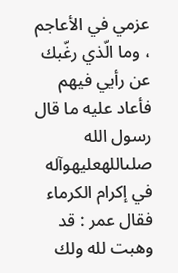عزمي في الأعاجم ، وما الّذي رغّبك عن رأيي فيهم فأعاد عليه ما قال رسول الله صلىاللهعليهوآله في إكرام الكرماء فقال عمر : قد وهبت لله ولك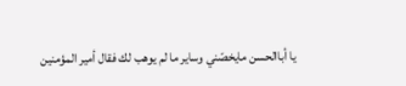يا أباالحسن مايخصّني وساير ما لم يوهب لك فقال أمير المؤمنين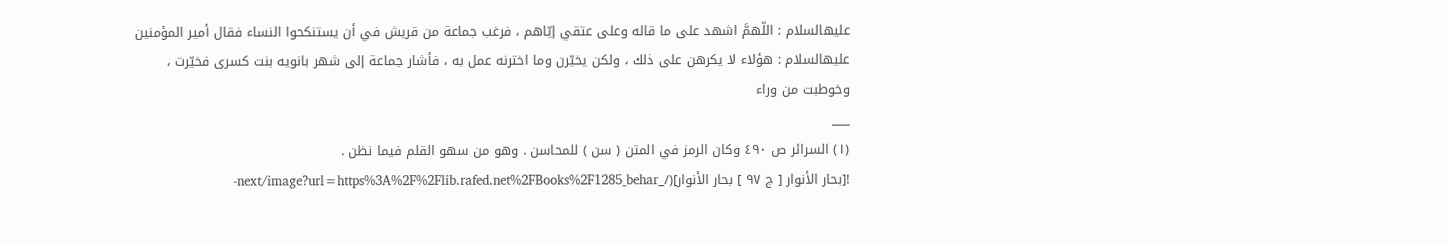عليهالسلام : اللّهمَّ اشهد على ما قاله وعلى عتقي إيّاهم ، فرغب جماعة من قريش في أن يستنكحوا النساء فقال أمير المؤمنين عليهالسلام : هؤلاء لا يكرهن على ذلك ، ولكن يخيّرن وما اخترنه عمل به ، فأشار جماعة إلى شهر بانويه بنت كسرى فخيّرت ، وخوطبت من وراء
___
(١) السرائر ص ٤٩٠ وكان الرمز في المتن ( سن ) للمحاسن . وهو من سهو القلم فيما نظن .
![بحار الأنوار [ ج ٩٧ ] بحار الأنوار](/_next/image?url=https%3A%2F%2Flib.rafed.net%2FBooks%2F1285_behar-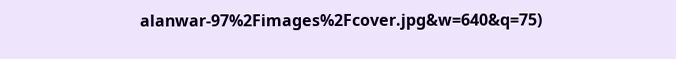alanwar-97%2Fimages%2Fcover.jpg&w=640&q=75)